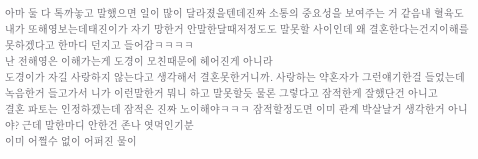아마 둘 다 톡까놓고 말했으면 일이 많이 달라졌을텐데진짜 소통의 중요성을 보여주는 거 같음내 혈육도 내가 또해영보는데태진이가 자기 망한거 안말한달때저정도도 말못할 사이인데 왜 결혼한다는건지이해를 못하겠다고 한마디 던지고 들어감ㅋㅋㅋㅋ
난 전해영은 이해가는게 도경이 모친때문에 헤어진게 아니라
도경이가 자길 사랑하지 않는다고 생각해서 결혼못한거니까. 사랑하는 약혼자가 그런얘기한걸 들었는데 녹음한거 들고가서 니가 이런말한거 뭐니 하고 말못할듯 물론 그렇다고 잠적한게 잘했단건 아니고
결혼 파토는 인정하겠는데 잠적은 진짜 노이해야ㅋㅋㅋ 잠적할정도면 이미 관계 박살날거 생각한거 아니야? 근데 말한마디 안한건 존나 엿먹인기분
이미 어쩔수 없이 어퍼진 물이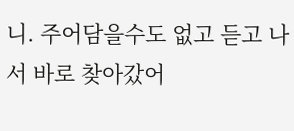니. 주어담을수도 없고 듣고 나서 바로 찾아갔어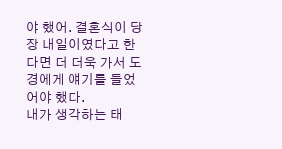야 했어. 결혼식이 당장 내일이였다고 한다면 더 더욱 가서 도경에게 얘기를 들었어야 했다.
내가 생각하는 태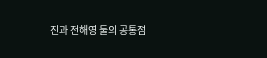진과 전해영 둘의 공통점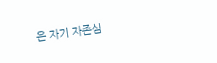은 자기 자존심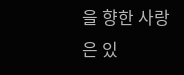을 향한 사랑은 있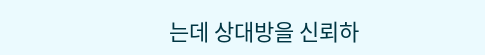는데 상대방을 신뢰하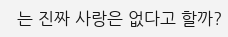는 진짜 사랑은 없다고 할까?